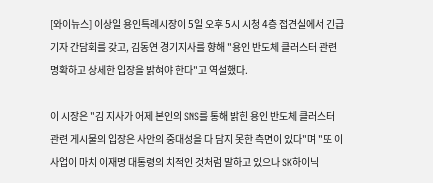[와이뉴스] 이상일 용인특례시장이 5일 오후 5시 시청 4층 접견실에서 긴급 기자 간담회를 갖고, 김동연 경기지사를 향해 "용인 반도체 클러스터 관련 명확하고 상세한 입장을 밝혀야 한다"고 역설했다.

이 시장은 "김 지사가 어제 본인의 SNS를 통해 밝힌 용인 반도체 클러스터 관련 게시물의 입장은 사안의 중대성을 다 담지 못한 측면이 있다"며 "또 이 사업이 마치 이재명 대통령의 치적인 것처럼 말하고 있으나 SK하이닉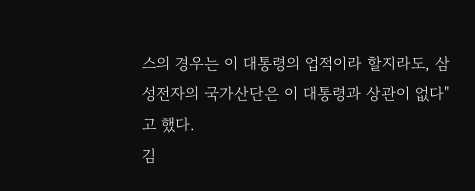스의 경우는 이 대통령의 업적이라 할지라도, 삼성전자의 국가산단은 이 대통령과 상관이 없다"고 했다.
김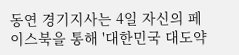동연 경기지사는 4일 자신의 페이스북을 통해 '대한민국 대도약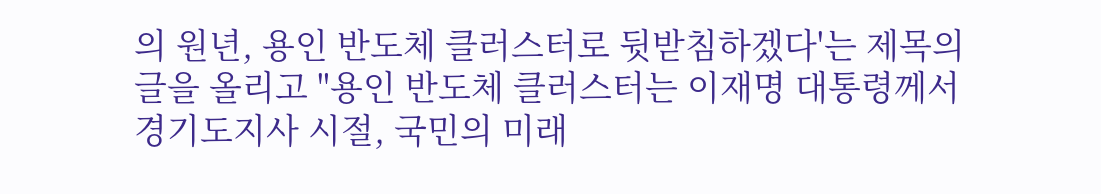의 원년, 용인 반도체 클러스터로 뒷받침하겠다'는 제목의 글을 올리고 "용인 반도체 클러스터는 이재명 대통령께서 경기도지사 시절, 국민의 미래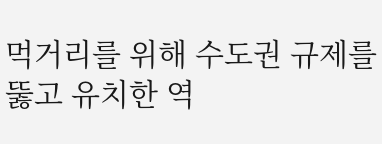먹거리를 위해 수도권 규제를 뚫고 유치한 역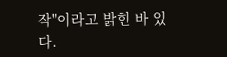작"이라고 밝힌 바 있다.